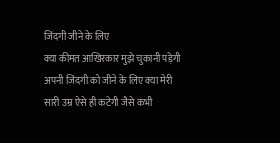जिंदगी जीने के लिए
क्या कीमत आखिरकार मुझे चुकानी पड़ेगी अपनी जिंदगी को जीने के लिए क्या मेरी सारी उम्र ऐसे ही कटेगी जैसे कभी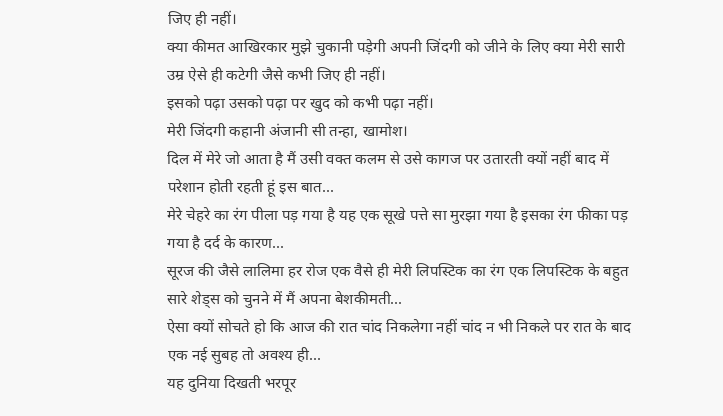जिए ही नहीं।
क्या कीमत आखिरकार मुझे चुकानी पड़ेगी अपनी जिंदगी को जीने के लिए क्या मेरी सारी उम्र ऐसे ही कटेगी जैसे कभी जिए ही नहीं।
इसको पढ़ा उसको पढ़ा पर खुद को कभी पढ़ा नहीं।
मेरी जिंदगी कहानी अंजानी सी तन्हा, खामोश।
दिल में मेरे जो आता है मैं उसी वक्त कलम से उसे कागज पर उतारती क्यों नहीं बाद में परेशान होती रहती हूं इस बात...
मेरे चेहरे का रंग पीला पड़ गया है यह एक सूखे पत्ते सा मुरझा गया है इसका रंग फीका पड़ गया है दर्द के कारण...
सूरज की जैसे लालिमा हर रोज एक वैसे ही मेरी लिपस्टिक का रंग एक लिपस्टिक के बहुत सारे शेड्स को चुनने में मैं अपना बेशकीमती...
ऐसा क्यों सोचते हो कि आज की रात चांद निकलेगा नहीं चांद न भी निकले पर रात के बाद एक नई सुबह तो अवश्य ही...
यह दुनिया दिखती भरपूर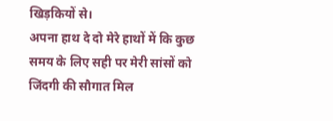खिड़कियों से।
अपना हाथ दे दो मेरे हाथों में कि कुछ समय के लिए सही पर मेरी सांसों को जिंदगी की सौगात मिल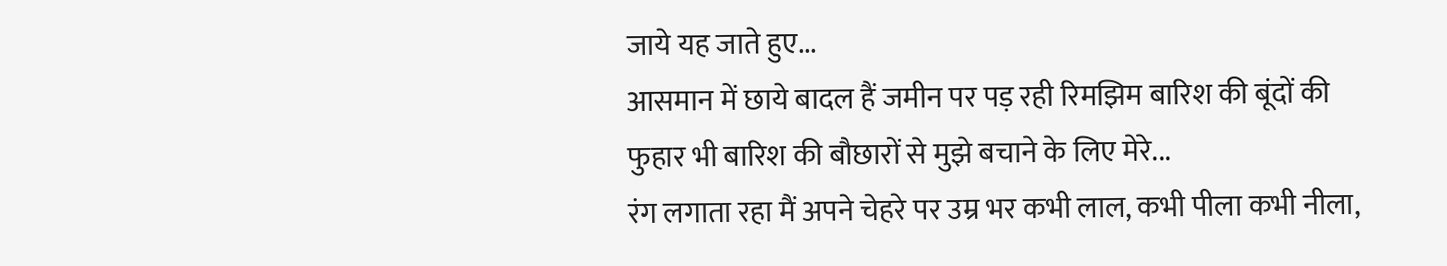जाये यह जाते हुए...
आसमान में छाये बादल हैं जमीन पर पड़ रही रिमझिम बारिश की बूंदों की फुहार भी बारिश की बौछारों से मुझे बचाने के लिए मेरे...
रंग लगाता रहा मैं अपने चेहरे पर उम्र भर कभी लाल, कभी पीला कभी नीला,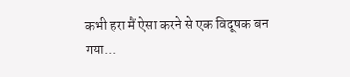कभी हरा मैं ऐसा करने से एक विदूषक बन गया...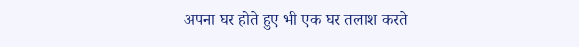अपना घर होते हुए भी एक घर तलाश करते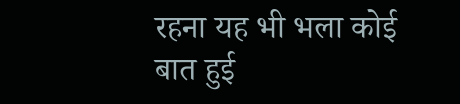रहना यह भी भला कोई बात हुई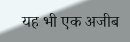यह भी एक अजीब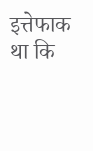इत्तेफाक था कि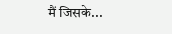मैं जिसके...